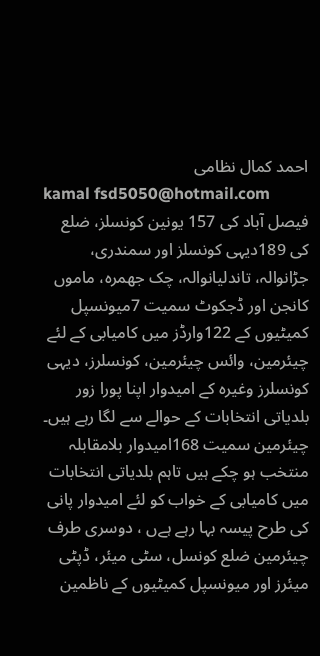احمد کمال نظامی
kamal fsd5050@hotmail.com
فیصل آباد کی 157 یونین کونسلز، ضلع کی 189دیہی کونسلز اور سمندری، جڑانوالہ، تاندلیانوالہ، چک جھمرہ، ماموں کانجن اور ڈجکوٹ سمیت 7میونسپل کمیٹیوں کے 122وارڈز میں کامیابی کے لئے چیئرمین، وائس چیئرمین، کونسلرز، دیہی کونسلرز وغیرہ کے امیدوار اپنا پورا زور بلدیاتی انتخابات کے حوالے سے لگا رہے ہیں۔ چیئرمین سمیت 168امیدوار بلامقابلہ منتخب ہو چکے ہیں تاہم بلدیاتی انتخابات میں کامیابی کے خواب کو لئے امیدوار پانی کی طرح پیسہ بہا رہے ہےں ، دوسری طرف چیئرمین ضلع کونسل، سٹی میئر، ڈپٹی میئرز اور میونسپل کمیٹیوں کے ناظمین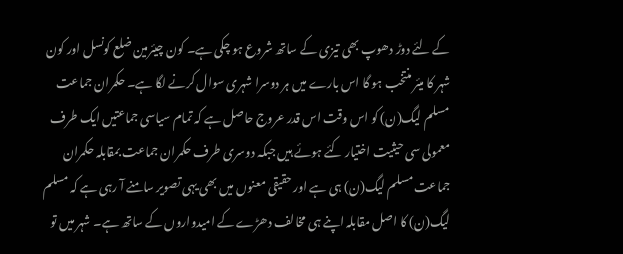کے لئے دوڑ دھوپ بھی تیزی کے ساتھ شروع ہو چکی ہے۔ کون چیئرمین ضلع کونسل اور کون شہر کا میئر منتخب ہو گا اس بارے میں ہر دوسرا شہری سوال کرنے لگا ہے۔ حکمران جماعت مسلم لیگ(ن) کو اس وقت اس قدر عروج حاصل ہے کہ تمام سیاسی جماعتیں ایک طرف معمولی سی حیثیت اختیار کئے ہوئے ہیں جبکہ دوسری طرف حکمران جماعت بمقابلہ حکمران جماعت مسلم لیگ(ن) ہی ہے اور حقیقی معنوں میں بھی یہی تصویر سامنے آ رہی ہے کہ مسلم لیگ(ن) کا اصل مقابلہ اپنے ہی مخالف دھڑے کے امیدواروں کے ساتھ ہے۔ شہر میں تو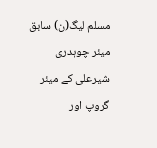مسلم لیگ(ن) سابق میئر چوہدری شیرعلی کے میئر گروپ اور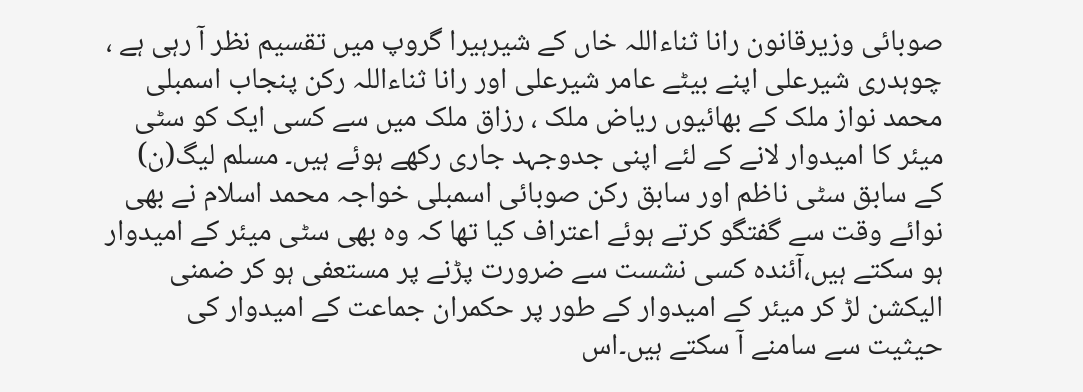صوبائی وزیرقانون رانا ثناءاللہ خاں کے شیرہیرا گروپ میں تقسیم نظر آ رہی ہے ، چوہدری شیرعلی اپنے بیٹے عامر شیرعلی اور رانا ثناءاللہ رکن پنجاب اسمبلی محمد نواز ملک کے بھائیوں ریاض ملک ، رزاق ملک میں سے کسی ایک کو سٹی میئر کا امیدوار لانے کے لئے اپنی جدوجہد جاری رکھے ہوئے ہیں۔ مسلم لیگ(ن) کے سابق سٹی ناظم اور سابق رکن صوبائی اسمبلی خواجہ محمد اسلام نے بھی نوائے وقت سے گفتگو کرتے ہوئے اعتراف کیا تھا کہ وہ بھی سٹی میئر کے امیدوار ہو سکتے ہیں،آئندہ کسی نشست سے ضرورت پڑنے پر مستعفی ہو کر ضمنی الیکشن لڑ کر میئر کے امیدوار کے طور پر حکمران جماعت کے امیدوار کی حیثیت سے سامنے آ سکتے ہیں۔اس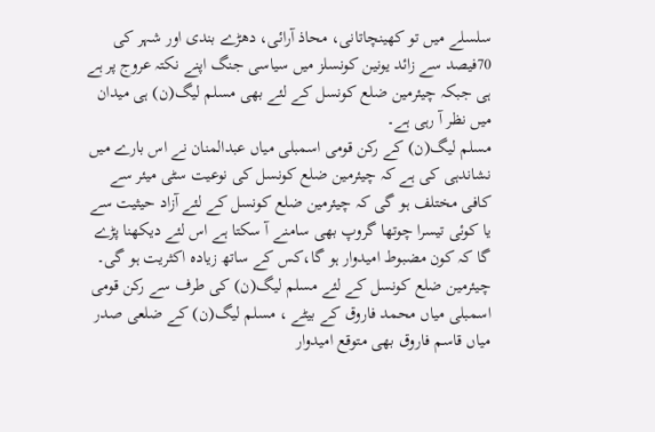سلسلے میں تو کھینچاتانی، محاذ آرائی، دھڑے بندی اور شہر کی 70فیصد سے زائد یونین کونسلز میں سیاسی جنگ اپنے نکتہ عروج پر ہے ہی جبکہ چیئرمین ضلع کونسل کے لئے بھی مسلم لیگ(ن) ہی میدان میں نظر آ رہی ہے۔
مسلم لیگ(ن) کے رکن قومی اسمبلی میاں عبدالمنان نے اس بارے میں نشاندہی کی ہے کہ چیئرمین ضلع کونسل کی نوعیت سٹی میئر سے کافی مختلف ہو گی کہ چیئرمین ضلع کونسل کے لئے آزاد حیثیت سے یا کوئی تیسرا چوتھا گروپ بھی سامنے آ سکتا ہے اس لئے دیکھنا پڑے گا کہ کون مضبوط امیدوار ہو گا،کس کے ساتھ زیادہ اکثریت ہو گی۔ چیئرمین ضلع کونسل کے لئے مسلم لیگ(ن) کی طرف سے رکن قومی اسمبلی میاں محمد فاروق کے بیٹے ، مسلم لیگ(ن) کے ضلعی صدر میاں قاسم فاروق بھی متوقع امیدوار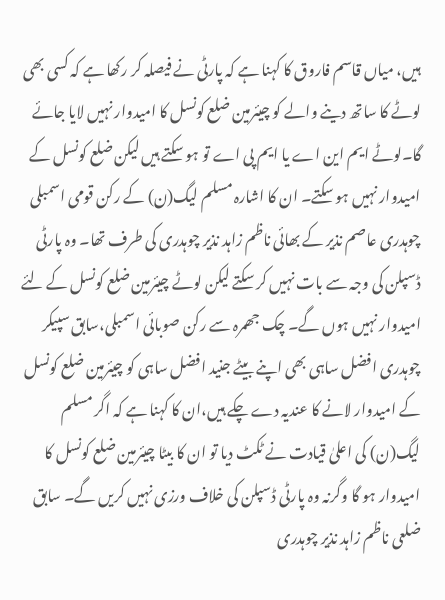ہیں، میاں قاسم فاروق کا کہنا ہے کہ پارٹی نے فیصلہ کر رکھا ہے کہ کسی بھی لوٹے کا ساتھ دینے والے کو چیئرمین ضلع کونسل کا امیدوار نہیں لایا جائے گا۔لوٹے ایم این اے یا ایم پی اے تو ہو سکتے ہیں لیکن ضلع کونسل کے امیدوار نہیں ہو سکتے۔ ان کا اشارہ مسلم لیگ(ن) کے رکن قومی اسمبلی چوہدری عاصم نذیر کے بھائی ناظم زاہد نذیر چوہدری کی طرف تھا۔ وہ پارٹی ڈسپلن کی وجہ سے بات نہیں کر سکتے لیکن لوٹے چیئرمین ضلع کونسل کے لئے امیدوار نہیں ہوں گے۔ چک جھمرہ سے رکن صوبائی اسمبلی،سابق سپیکر چوہدری افضل ساہی بھی اپنے بیٹے جنید افضل ساہی کو چیئرمین ضلع کونسل کے امیدوار لانے کا عندیہ دے چکے ہیں،ان کا کہنا ہے کہ اگر مسلم لیگ(ن) کی اعلیٰ قیادت نے ٹکٹ دیا تو ان کا بیٹا چیئرمین ضلع کونسل کا امیدوار ہو گا وگرنہ وہ پارٹی ڈسپلن کی خلاف ورزی نہیں کریں گے۔ سابق ضلعی ناظم زاہد نذیر چوہدری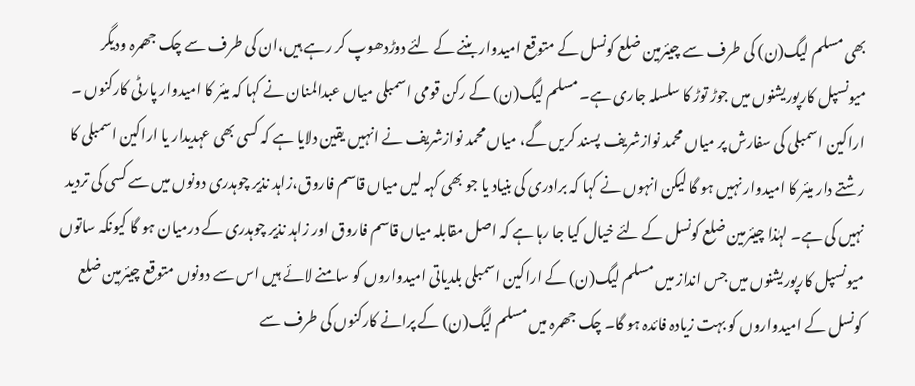بھی مسلم لیگ(ن) کی طرف سے چیئرمین ضلع کونسل کے متوقع امیدوار بننے کے لئے دوڑدھوپ کر رہے ہیں،ان کی طرف سے چک جھمرہ ودیگر میونسپل کارپوریشنوں میں جوڑ توڑ کا سلسلہ جاری ہے۔ مسلم لیگ(ن) کے رکن قومی اسمبلی میاں عبدالمنان نے کہا کہ میئر کا امیدوار پارٹی کارکنوں ۔ اراکین اسمبلی کی سفارش پر میاں محمد نوازشریف پسند کریں گے، میاں محمد نوازشریف نے انہیں یقین دلایا ہے کہ کسی بھی عہدیدار یا اراکین اسمبلی کا رشتے دار میئر کا امیدوار نہیں ہو گا لیکن انہوں نے کہا کہ برادری کی بنیاد یا جو بھی کہہ لیں میاں قاسم فاروق،زاہد نذیر چوہدری دونوں میں سے کسی کی تردید نہیں کی ہے۔ لہٰذا چیئرمین ضلع کونسل کے لئے خیال کیا جا رہا ہے کہ اصل مقابلہ میاں قاسم فاروق اور زاہد نذیر چوہدری کے درمیان ہو گا کیونکہ ساتوں میونسپل کارپوریشنوں میں جس انداز میں مسلم لیگ(ن) کے اراکین اسمبلی بلدیاتی امیدواروں کو سامنے لائے ہیں اس سے دونوں متوقع چیئرمین ضلع کونسل کے امیدواروں کو بہت زیادہ فائدہ ہو گا۔ چک جھمرہ میں مسلم لیگ(ن) کے پرانے کارکنوں کی طرف سے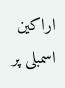اراکین اسمبلی پر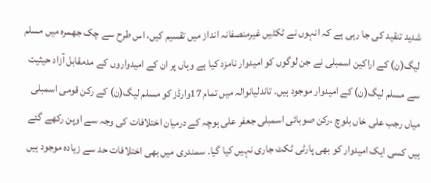شدید تنقید کی جا رہی ہے کہ انہوں نے ٹکٹیں غیرمنصفانہ انداز میں تقسیم کیں، اس طرح سے چک جھمرہ میں مسلم لیگ(ن) کے اراکین اسمبلی نے جن لوگوں کو امیدوار نامزد کیا ہے وہاں پر ان کے امیدواروں کے مدمقابل آزاد حیثیت سے مسلم لیگ(ن) کے امیدوار موجود ہیں۔ تاندلیانوالہ میں تمام 17وارڈز کو مسلم لیگ(ن) کے رکن قومی اسمبلی میاں رجب علی خاں بلوچ ،رکن صوبائی اسمبلی جعفر علی ہوچہ کے درمیان اختلافات کی وجہ سے اوپن رکھے گئے ہیں کسی ایک امیدوار کو بھی پارٹی ٹکٹ جاری نہیں کیا گیا۔ سمندری میں بھی اختلافات حد سے زیادہ موجود ہیں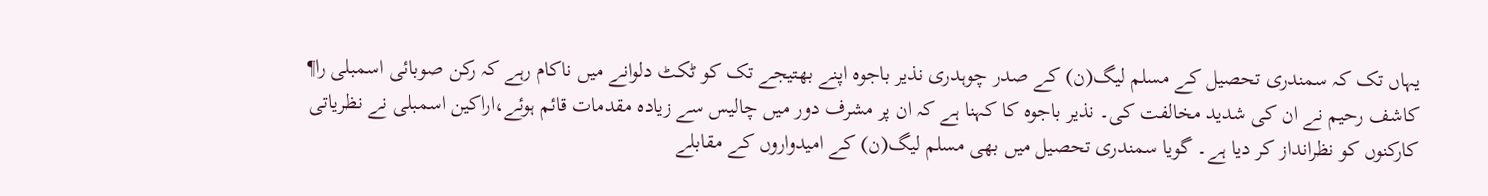یہاں تک کہ سمندری تحصیل کے مسلم لیگ(ن) کے صدر چوہدری نذیر باجوہ اپنے بھتیجے تک کو ٹکٹ دلوانے میں ناکام رہے کہ رکن صوبائی اسمبلی را¶ کاشف رحیم نے ان کی شدید مخالفت کی۔ نذیر باجوہ کا کہنا ہے کہ ان پر مشرف دور میں چالیس سے زیادہ مقدمات قائم ہوئے،اراکین اسمبلی نے نظریاتی کارکنوں کو نظرانداز کر دیا ہے۔ گویا سمندری تحصیل میں بھی مسلم لیگ(ن) کے امیدواروں کے مقابلے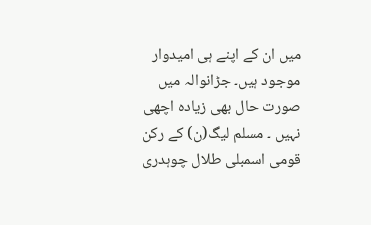میں ان کے اپنے ہی امیدوار موجود ہیں۔ جڑانوالہ میں صورت حال بھی زیادہ اچھی نہیں ۔ مسلم لیگ(ن) کے رکن قومی اسمبلی طلال چوہدری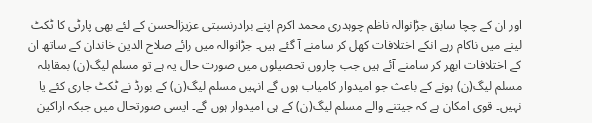اور ان کے چچا سابق جڑانوالہ ناظم چوہدری محمد اکرم اپنے برادرنسبتی عزیزالحسن کے لئے بھی پارٹی کا ٹکٹ لینے میں ناکام رہے انکے اختلافات کھل کر سامنے آ گئے ہیں۔ جڑانوالہ میں رائے صلاح الدین خاندان کے ساتھ ان کے اختلافات ابھر کر سامنے آئے ہیں جب چاروں تحصیلوں میں صورت حال یہ ہے تو مسلم لیگ(ن) بمقابلہ مسلم لیگ(ن) ہونے کے باعث جو امیدوار کامیاب ہوں گے انہیں مسلم لیگ(ن) کے بورڈ نے ٹکٹ جاری کئے یا نہیں۔ قوی امکان ہے کہ جیتنے والے مسلم لیگ(ن) کے ہی امیدوار ہوں گے۔ ایسی صورتحال میں جبکہ اراکین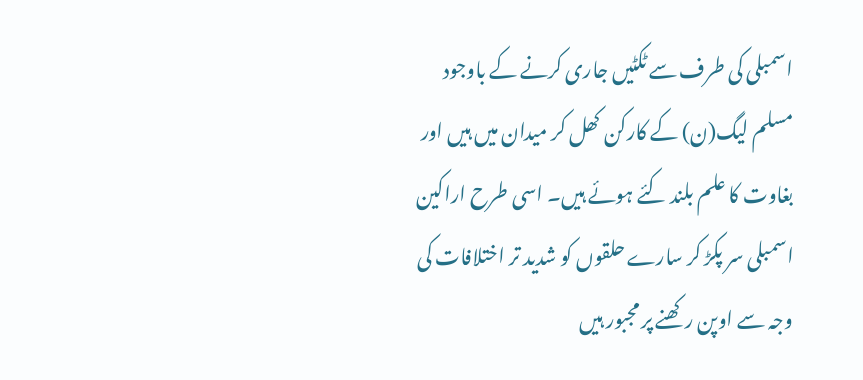اسمبلی کی طرف سے ٹکٹیں جاری کرنے کے باوجود مسلم لیگ(ن) کے کارکن کھل کر میدان میں ہیں اور بغاوت کا علم بلند کئے ہوئے ہیں۔ اسی طرح اراکین اسمبلی سر پکڑ کر سارے حلقوں کو شدید تر اختلافات کی وجہ سے اوپن رکھنے پر مجبور ہیں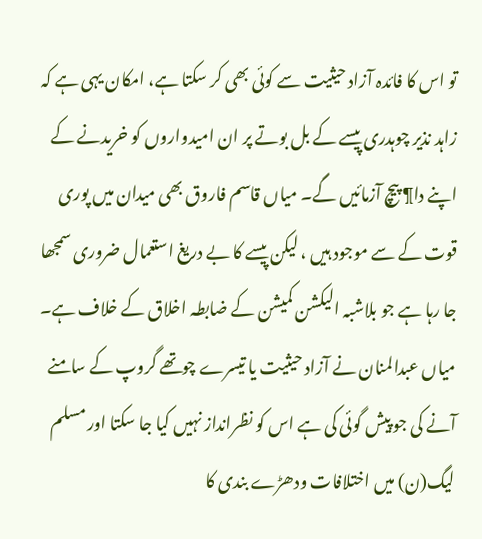تو اس کا فائدہ آزاد حیثیت سے کوئی بھی کر سکتا ہے، امکان یہی ہے کہ زاہد نذیر چوہدری پیسے کے بل بوتے پر ان امیدواروں کو خریدنے کے اپنے دا¶ پیچ آزمائیں گے۔ میاں قاسم فاروق بھی میدان میں پوری قوت کے سے موجود ہیں ، لیکن پیسے کا بے دریغ استعمال ضروری سمجھا جا رہا ہے جو بلاشبہ الیکشن کمیشن کے ضابطہ اخلاق کے خلاف ہے۔ میاں عبدالمنان نے آزاد حیثیت یا تیسرے چوتھے گروپ کے سامنے آنے کی جو پیش گوئی کی ہے اس کو نظرانداز نہیں کیا جا سکتا اور مسلم لیگ(ن) میں اختلافات ودھڑے بندی کا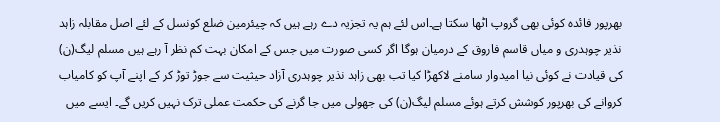بھرپور فائدہ کوئی بھی گروپ اٹھا سکتا ہے۔اس لئے ہم یہ تجزیہ دے رہے ہیں کہ چیئرمین ضلع کونسل کے لئے اصل مقابلہ زاہد نذیر چوہدری و میاں قاسم فاروق کے درمیان ہوگا اگر کسی صورت میں جس کے امکان بہت کم نظر آ رہے ہیں مسلم لیگ(ن) کی قیادت نے کوئی نیا امیدوار سامنے لاکھڑا کیا تب بھی زاہد نذیر چوہدری آزاد حیثیت سے جوڑ توڑ کر کے اپنے آپ کو کامیاب کروانے کی بھرپور کوشش کرتے ہوئے مسلم لیگ(ن) کی جھولی میں جا گرنے کی حکمت عملی ترک نہیں کریں گے۔ ایسے میں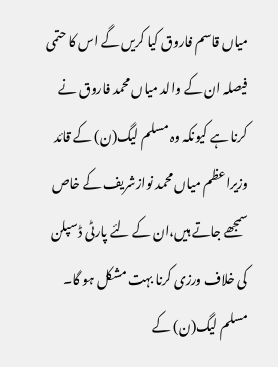میاں قاسم فاروق کیا کریں گے اس کا حتمی فیصلہ ان کے والد میاں محمد فاروق نے کرنا ہے کیونکہ وہ مسلم لیگ(ن) کے قائد وزیراعظم میاں محمد نوازشریف کے خاص سمجھے جاتے ہیں،ان کے لئے پارٹی ڈسپلن کی خلاف ورزی کرنا بہت مشکل ہو گا۔ مسلم لیگ(ن) کے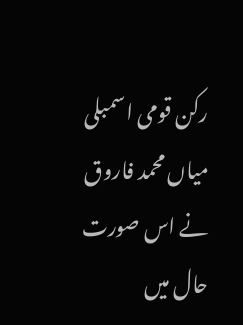رکن قومی اسمبلی میاں محمد فاروق نے اس صورت حال میں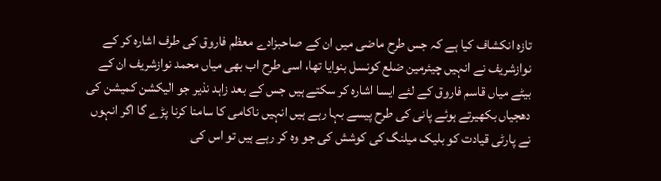تازہ انکشاف کیا ہے کہ جس طرح ماضی میں ان کے صاحبزادے معظم فاروق کی طرف اشارہ کر کے نوازشریف نے انہیں چیئرمین ضلع کونسل بنوایا تھا، اسی طرح اب بھی میاں محمد نوازشریف ان کے بیٹے میاں قاسم فاروق کے لئے ایسا اشارہ کر سکتے ہیں جس کے بعد زاہد نذیر جو الیکشن کمیشن کی دھجیاں بکھیرتے ہوئے پانی کی طرح پیسے بہا رہے ہیں انہیں ناکامی کا سامنا کرنا پڑے گا اگر انہوں نے پارٹی قیادت کو بلیک میلنگ کی کوشش کی جو وہ کر رہے ہیں تو اس کی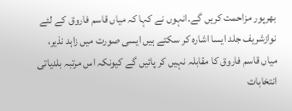بھرپور مزاحمت کریں گے۔انہوں نے کہا کہ میاں قاسم فاروق کے لئے نوازشریف جلد ایسا اشارہ کر سکتے ہیں ایسی صورت میں زاہد نذیر، میاں قاسم فاروق کا مقابلہ نہیں کر پائیں گے کیونکہ اس مرتبہ بلدیاتی انتخابات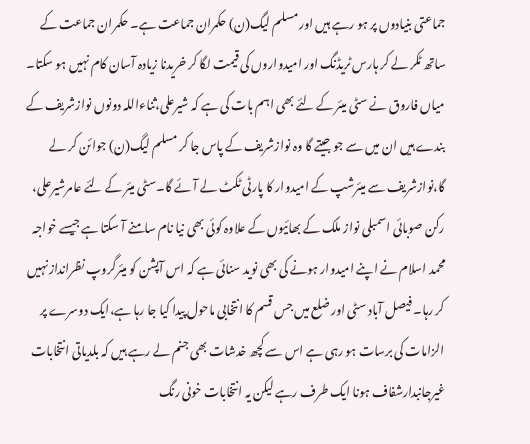جماعتی بنیادوں پر ہو رہے ہیں اور مسلم لیگ(ن) حکمران جماعت ہے۔ حکمران جماعت کے ساتھ ٹکر لے کر ہارس ٹریڈنگ اور امیدواروں کی قیمت لگا کر خریدنا زیادہ آسان کام نہیں ہو سکتا۔ میاں فاروق نے سٹی میئر کے لئے بھی اہم بات کی ہے کہ شیرعلی،ثناءاللہ دونوں نوازشریف کے بندے ہیں ان میں سے جو جیتے گا وہ نوازشریف کے پاس جا کر مسلم لیگ(ن) جوائن کر لے گا،نوازشریف سے میئرشپ کے امیدوار کا پارٹی ٹکٹ لے آئے گا۔سٹی میئر کے لئے عامرشیرعلی، رکن صوبائی اسمبلی نواز ملک کے بھائیوں کے علاوہ کوئی بھی نیا نام سامنے آ سکتا ہے جیسے خواجہ محمد اسلام نے اپنے امیدوار ہونے کی بھی نوید سنائی ہے کہ اس آپشن کو میئرگروپ نظرانداز نہیں کر رہا۔ فیصل آباد سٹی اور ضلع میں جس قسم کا انتخابی ماحول پیدا کیا جا رہا ہے،ایک دوسرے پر الزامات کی برسات ہو رہی ہے اس سے کچھ خدشات بھی جنم لے رہے ہیں کہ بلدیاتی انتخابات غیرجانبدارشفاف ہونا ایک طرف رہے لیکن یہ انتخابات خونی رنگ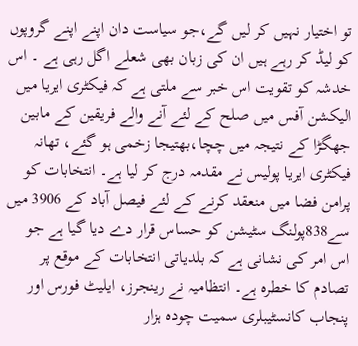تو اختیار نہیں کر لیں گے،جو سیاست دان اپنے اپنے گروپوں کو لیڈ کر رہے ہیں ان کی زبان بھی شعلے اگل رہی ہے ۔ اس خدشہ کو تقویت اس خبر سے ملتی ہے کہ فیکٹری ایریا میں الیکشن آفس میں صلح کے لئے آنے والے فریقین کے مابین جھگڑا کے نتیجہ میں چچا،بھتیجا زخمی ہو گئے، تھانہ فیکٹری ایریا پولیس نے مقدمہ درج کر لیا ہے۔ انتخابات کو پرامن فضا میں منعقد کرنے کے لئے فیصل آباد کے 3906 میں سے838پولنگ سٹیشن کو حساس قرار دے دیا گیا ہے جو اس امر کی نشانی ہے کہ بلدیاتی انتخابات کے موقع پر تصادم کا خطرہ ہے۔ انتظامیہ نے رینجرز، ایلیٹ فورس اور پنجاب کانسٹیبلری سمیت چودہ ہزار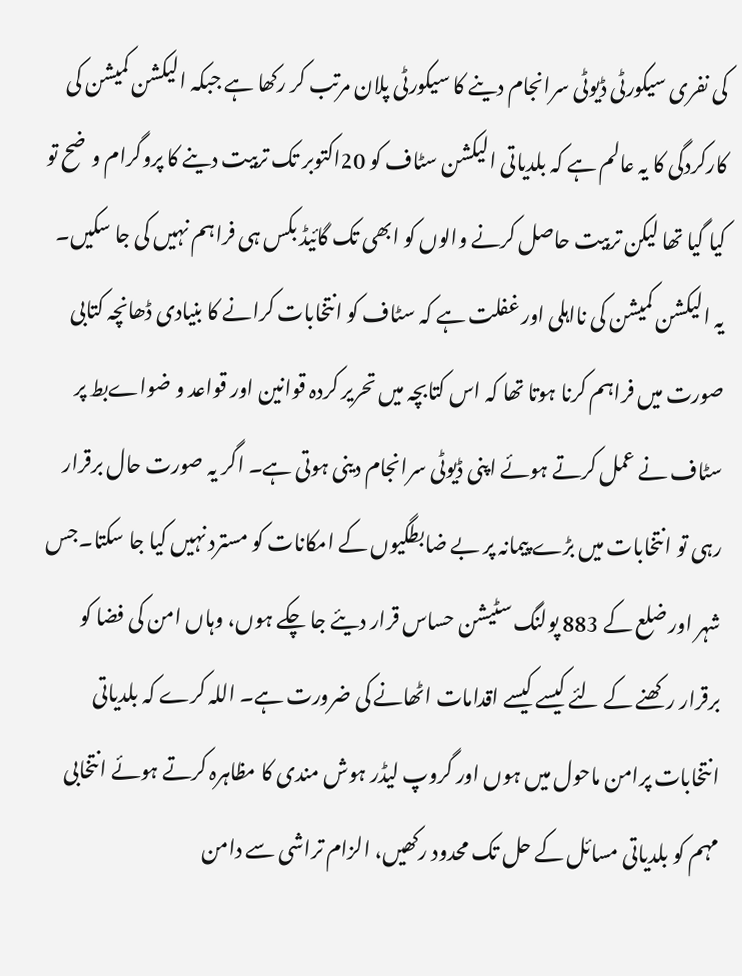کی نفری سیکورٹی ڈیوٹی سرانجام دینے کا سیکورٹی پلان مرتب کر رکھا ہے جبکہ الیکشن کمیشن کی کارکردگی کا یہ عالم ہے کہ بلدیاتی الیکشن سٹاف کو 20اکتوبر تک تربیت دینے کا پروگرام وضح تو کیا گیا تھا لیکن تربیت حاصل کرنے والوں کو ابھی تک گائیڈ بکس ہی فراہم نہیں کی جا سکیں۔ یہ الیکشن کمیشن کی نااہلی اور غفلت ہے کہ سٹاف کو انتخابات کرانے کا بنیادی ڈھانچہ کتابی صورت میں فراہم کرنا ہوتا تھا کہ اس کتابچہ میں تحریر کردہ قوانین اور قواعد و ضواےبط پر سٹاف نے عمل کرتے ہوئے اپنی ڈیوٹی سرانجام دینی ہوتی ہے۔ اگر یہ صورت حال برقرار رہی تو انتخابات میں بڑے پیمانہ پر بے ضابطگیوں کے امکانات کو مسترد نہیں کیا جا سکتا۔جس شہر اور ضلع کے 883 پولنگ سٹیشن حساس قرار دیئے جا چکے ہوں، وہاں امن کی فضا کو برقرار رکھنے کے لئے کیسے کیسے اقدامات اٹھانے کی ضرورت ہے۔ اللہ کرے کہ بلدیاتی انتخابات پرامن ماحول میں ہوں اور گروپ لیڈر ہوش مندی کا مظاہرہ کرتے ہوئے انتخابی مہم کو بلدیاتی مسائل کے حل تک محدود رکھیں، الزام تراشی سے دامن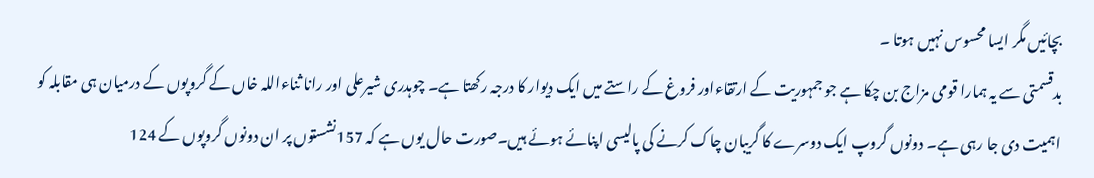بچائیں مگر ایسا محسوس نہیں ہوتا ۔
بدقسمتی سے یہ ہمارا قومی مزاج بن چکا ہے جو جمہوریت کے ارتقاءاور فروغ کے راستے میں ایک دیوار کا درجہ رکھتا ہے۔ چوہدری شیرعلی اور رانا ثناءاللہ خاں کے گروپوں کے درمیان ہی مقابلہ کو اہمیت دی جا رہی ہے۔ دونوں گروپ ایک دوسرے کا گریبان چاک کرنے کی پالیسی اپنائے ہوئے ہیں۔صورت حال یوں ہے کہ 157نشستوں پر ان دونوں گروپوں کے 124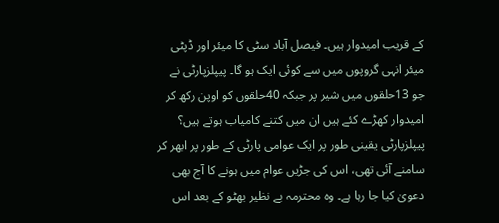کے قریب امیدوار ہیں۔ فیصل آباد سٹی کا میئر اور ڈپٹی میئر انہی گروپوں میں سے کوئی ایک ہو گا۔ پیپلزپارٹی نے جو 13حلقوں میں شیر پر جبکہ 40حلقوں کو اوپن رکھ کر امیدوار کھڑے کئے ہیں ان میں کتنے کامیاب ہوتے ہیں؟ پیپلزپارٹی یقینی طور پر ایک عوامی پارٹی کے طور پر ابھر کر سامنے آئی تھی، اس کی جڑیں عوام میں ہونے کا آج بھی دعویٰ کیا جا رہا ہے۔ وہ محترمہ بے نظیر بھٹو کے بعد اس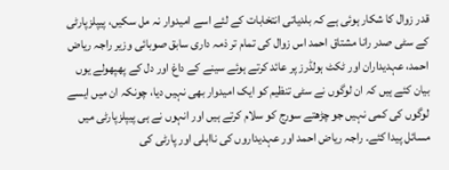قدر زوال کا شکار ہوئی ہے کہ بلدیاتی انتخابات کے لئے اسے امیدوار نہ مل سکیں، پیپلزپارٹی کے سٹی صدر رانا مشتاق احمد اس زوال کی تمام تر ذمہ داری سابق صوبائی وزیر راجہ ریاض احمد، عہدیداران اور ٹکٹ ہولڈرز پر عائد کرتے ہوئے سینے کے داغ اور دل کے پھپھولے یوں بیان کئے ہیں کہ ان لوگوں نے سٹی تنظیم کو ایک امیدوار بھی نہیں دیا، چونکہ ان میں ایسے لوگوں کی کمی نہیں جو چڑھتے سورج کو سلام کرتے ہیں اور انہوں نے ہی پیپلزپارٹی میں مسائل پیدا کئے۔ راجہ ریاض احمد اور عہدیداروں کی نااہلی اور پارٹی کی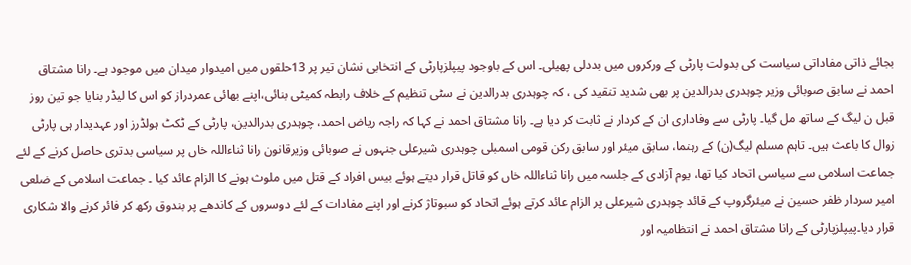بجائے ذاتی مفاداتی سیاست کی بدولت پارٹی کے ورکروں میں بددلی پھیلی۔ اس کے باوجود پیپلزپارٹی کے انتخابی نشان تیر پر 13حلقوں میں امیدوار میدان میں موجود ہے۔ رانا مشتاق احمد نے سابق صوبائی وزیر چوہدری بدرالدین پر بھی شدید تنقید کی ، کہ چوہدری بدرالدین نے سٹی تنظیم کے خلاف رابطہ کمیٹی بنائی،اپنے بھائی عمردراز کو اس کا لیڈر بنایا جو تین روز قبل ن لیگ کے ساتھ مل گیا۔ پارٹی سے وفاداری ان کے کردار نے ثابت کر دیا ہے۔ رانا مشتاق احمد نے کہا کہ راجہ ریاض احمد، چوہدری بدرالدین، پارٹی کے ٹکٹ ہولڈرز اور عہدیدار ہی پارٹی زوال کا باعث ہیں۔ تاہم مسلم لیگ(ن) کے رہنما، سابق میئر اور سابق رکن قومی اسمبلی چوہدری شیرعلی جنہوں نے صوبائی وزیرقانون رانا ثناءاللہ خاں پر سیاسی بدتری حاصل کرنے کے لئے جماعت اسلامی سے سیاسی اتحاد کیا تھا، یوم آزادی کے جلسہ میں رانا ثناءاللہ خاں کو قاتل قرار دیتے ہوئے بیس افراد کے قتل میں ملوث ہونے کا الزام عائد کیا ۔ جماعت اسلامی کے ضلعی امیر سردار ظفر حسین نے میئرگروپ کے قائد چوہدری شیرعلی پر الزام عائد کرتے ہوئے اتحاد کو سبوتاژ کرنے اور اپنے مفادات کے لئے دوسروں کے کاندھے پر بندوق رکھ کر فائر کرنے والا شکاری قرار دیا۔پیپلزپارٹی کے رانا مشتاق احمد نے انتظامیہ اور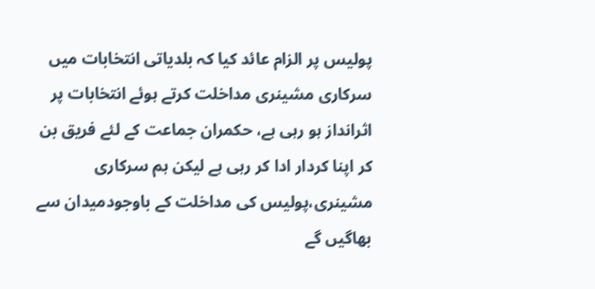پولیس پر الزام عائد کیا کہ بلدیاتی انتخابات میں سرکاری مشینری مداخلت کرتے ہوئے انتخابات پر اثرانداز ہو رہی ہے، حکمران جماعت کے لئے فریق بن کر اپنا کردار ادا کر رہی ہے لیکن ہم سرکاری مشینری،پولیس کی مداخلت کے باوجودمیدان سے بھاگیں گے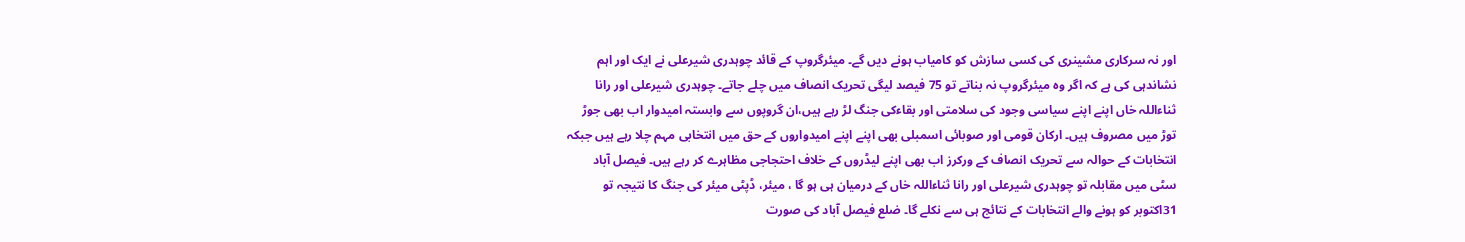اور نہ سرکاری مشینری کی کسی سازش کو کامیاب ہونے دیں گے۔ میئرگروپ کے قائد چوہدری شیرعلی نے ایک اور اہم نشاندہی کی ہے کہ اگر وہ میئرگروپ نہ بناتے تو 75 فیصد لیگی تحریک انصاف میں چلے جاتے۔ چوہدری شیرعلی اور رانا ثناءاللہ خاں اپنے اپنے سیاسی وجود کی سلامتی اور بقاءکی جنگ لڑ رہے ہیں،ان گروپوں سے وابستہ امیدوار اب بھی جوڑ توڑ میں مصروف ہیں۔ ارکان قومی اور صوبائی اسمبلی بھی اپنے اپنے امیدواروں کے حق میں انتخابی مہم چلا رہے ہیں جبکہ انتخابات کے حوالہ سے تحریک انصاف کے ورکرز اب بھی اپنے لیڈروں کے خلاف احتجاجی مظاہرے کر رہے ہیں۔ فیصل آباد سٹی میں مقابلہ تو چوہدری شیرعلی اور رانا ثناءاللہ خاں کے درمیان ہی ہو گا ، میئر، ڈپٹی میئر کی جنگ کا نتیجہ تو 31اکتوبر کو ہونے والے انتخابات کے نتائج ہی سے نکلے گا۔ ضلع فیصل آباد کی صورت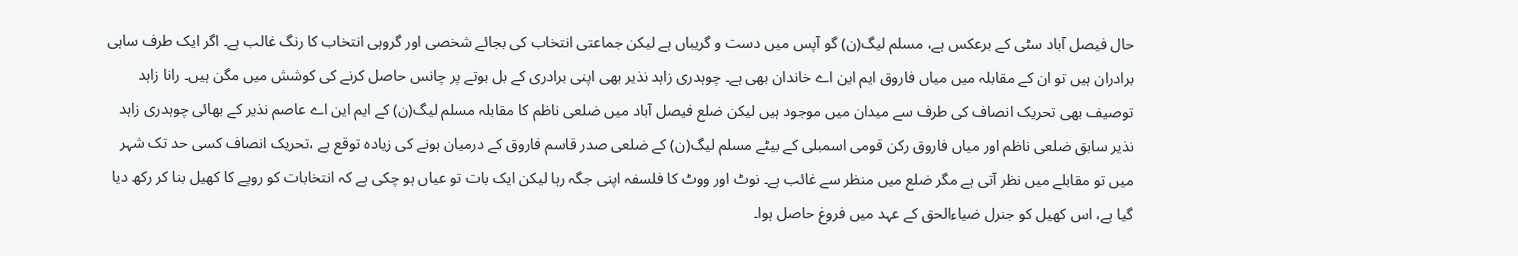حال فیصل آباد سٹی کے برعکس ہے، مسلم لیگ(ن) گو آپس میں دست و گریباں ہے لیکن جماعتی انتخاب کی بجائے شخصی اور گروہی انتخاب کا رنگ غالب ہے۔ اگر ایک طرف ساہی برادران ہیں تو ان کے مقابلہ میں میاں فاروق ایم این اے خاندان بھی ہے۔ چوہدری زاہد نذیر بھی اپنی برادری کے بل بوتے پر چانس حاصل کرنے کی کوشش میں مگن ہیں۔ رانا زاہد توصیف بھی تحریک انصاف کی طرف سے میدان میں موجود ہیں لیکن ضلع فیصل آباد میں ضلعی ناظم کا مقابلہ مسلم لیگ(ن) کے ایم این اے عاصم نذیر کے بھائی چوہدری زاہد نذیر سابق ضلعی ناظم اور میاں فاروق رکن قومی اسمبلی کے بیٹے مسلم لیگ(ن) کے ضلعی صدر قاسم فاروق کے درمیان ہونے کی زیادہ توقع ہے ،تحریک انصاف کسی حد تک شہر میں تو مقابلے میں نظر آتی ہے مگر ضلع میں منظر سے غائب ہے۔ نوٹ اور ووٹ کا فلسفہ اپنی جگہ رہا لیکن ایک بات تو عیاں ہو چکی ہے کہ انتخابات کو روپے کا کھیل بنا کر رکھ دیا گیا ہے، اس کھیل کو جنرل ضیاءالحق کے عہد میں فروغ حاصل ہوا۔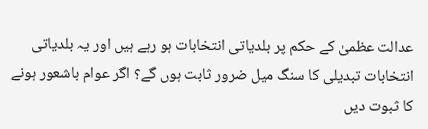عدالت عظمیٰ کے حکم پر بلدیاتی انتخابات ہو رہے ہیں اور یہ بلدیاتی انتخابات تبدیلی کا سنگ میل ضرور ثابت ہوں گے؟ اگر عوام باشعور ہونے کا ثبوت دیں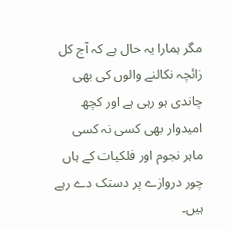مگر ہمارا یہ حال ہے کہ آج کل زائچہ نکالنے والوں کی بھی چاندی ہو رہی ہے اور کچھ امیدوار بھی کسی نہ کسی ماہر نجوم اور فلکیات کے ہاں چور دروازے پر دستک دے رہے ہیں۔